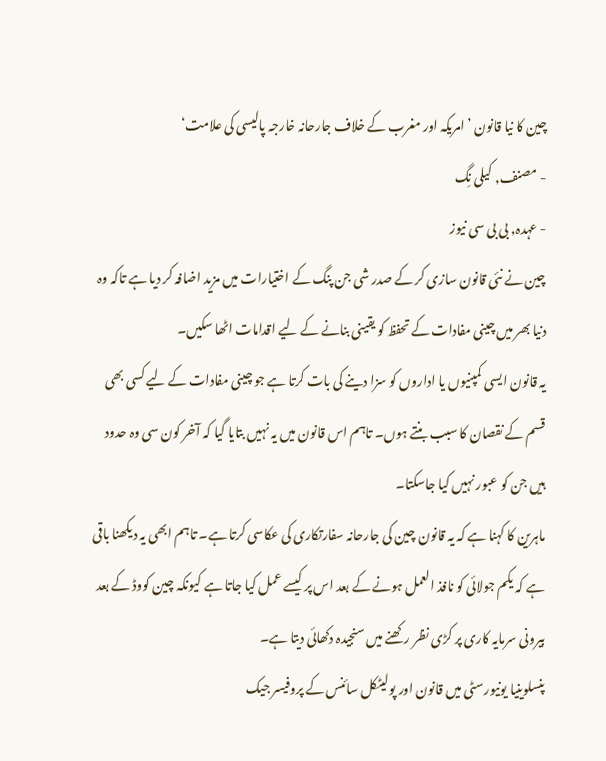چین کا نیا قانون ’امریکہ اور مغرب کے خلاف جارحانہ خارجہ پالیسی کی علامت‘
- مصنف, کیلی نِگ
- عہدہ, بی بی سی نیوز
چین نے نئی قانون سازی کر کے صدر شی جن پنگ کے اختیارات میں مزید اضافہ کر دیا ہے تاکہ وہ دنیا بھر میں چینی مفادات کے تحفظ کو یقینی بنانے کے لیے اقدامات اٹھا سکیں۔
یہ قانون ایسی کمپنیوں یا اداروں کو سزا دینے کی بات کرتا ہے جو چینی مفادات کے لیے کسی بھی قسم کے نقصان کا سبب بنتے ہوں۔ تاہم اس قانون میں یہ نہیں بتایا گیا کہ آخر کون سی وہ حدود ہیں جن کو عبور نہیں کیا جاسکتا۔
ماہرین کا کہنا ہے کہ یہ قانون چین کی جارحانہ سفارتکاری کی عکاسی کرتا ہے۔ تاہم ابھی یہ دیکھنا باقی ہے کہ یکم جولائی کو نافذ العمل ہونے کے بعد اس پر کیسے عمل کیا جاتا ہے کیونکہ چین کووڈ کے بعد بیرونی سرمایہ کاری پر کڑی نظر رکھنے میں سنجیدہ دکھائی دیتا ہے۔
پنسلوینیا یونیورسٹی میں قانون اور پولیٹکل سائنس کے پروفیسر جیک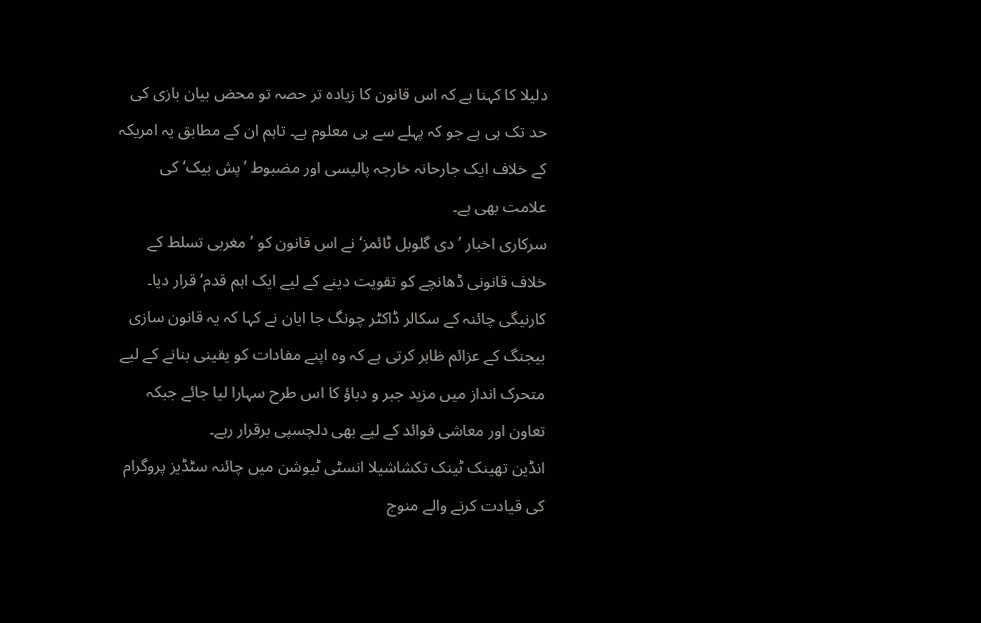دلیلا کا کہنا ہے کہ اس قانون کا زیادہ تر حصہ تو محض بیان بازی کی حد تک ہی ہے جو کہ پہلے سے ہی معلوم ہے۔ تاہم ان کے مطابق یہ امریکہ کے خلاف ایک جارحانہ خارجہ پالیسی اور مضبوط ’پش بیک‘ کی علامت بھی ہے۔
سرکاری اخبار ’دی گلوبل ٹائمز‘ نے اس قانون کو ’مغربی تسلط کے خلاف قانونی ڈھانچے کو تقویت دینے کے لیے ایک اہم قدم‘ قرار دیا۔
کارنیگی چائنہ کے سکالر ڈاکٹر چونگ جا ایان نے کہا کہ یہ قانون سازی بیجنگ کے عزائم ظاہر کرتی ہے کہ وہ اپنے مفادات کو یقینی بنانے کے لیے متحرک انداز میں مزید جبر و دباؤ کا اس طرح سہارا لیا جائے جبکہ تعاون اور معاشی فوائد کے لیے بھی دلچسپی برقرار رہے۔
انڈین تھینک ٹینک تکشاشیلا انسٹی ٹیوشن میں چائنہ سٹڈیز پروگرام کی قیادت کرنے والے منوج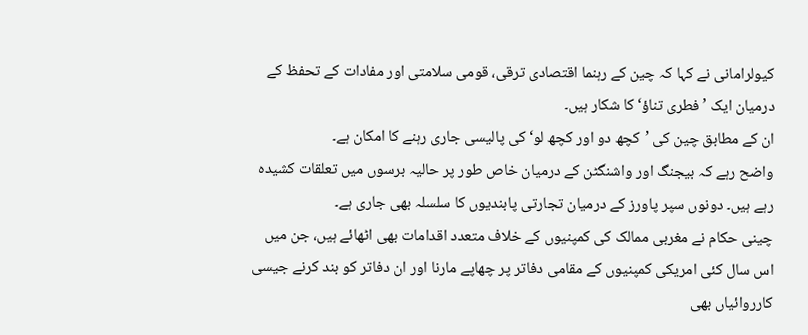کیولرامانی نے کہا کہ چین کے رہنما اقتصادی ترقی، قومی سلامتی اور مفادات کے تحفظ کے درمیان ایک ’فطری تناؤ‘ کا شکار ہیں۔
ان کے مطابق چین کی ’کچھ دو اور کچھ لو‘ کی پالیسی جاری رہنے کا امکان ہے۔
واضح رہے کہ بیجنگ اور واشنگٹن کے درمیان خاص طور پر حالیہ برسوں میں تعلقات کشیدہ رہے ہیں۔ دونوں سپر پاورز کے درمیان تجارتی پابندیوں کا سلسلہ بھی جاری ہے۔
چینی حکام نے مغربی ممالک کی کمپنیوں کے خلاف متعدد اقدامات بھی اٹھائے ہیں، جن میں اس سال کئی امریکی کمپنیوں کے مقامی دفاتر پر چھاپے مارنا اور ان دفاتر کو بند کرنے جیسی کارروائیاں بھی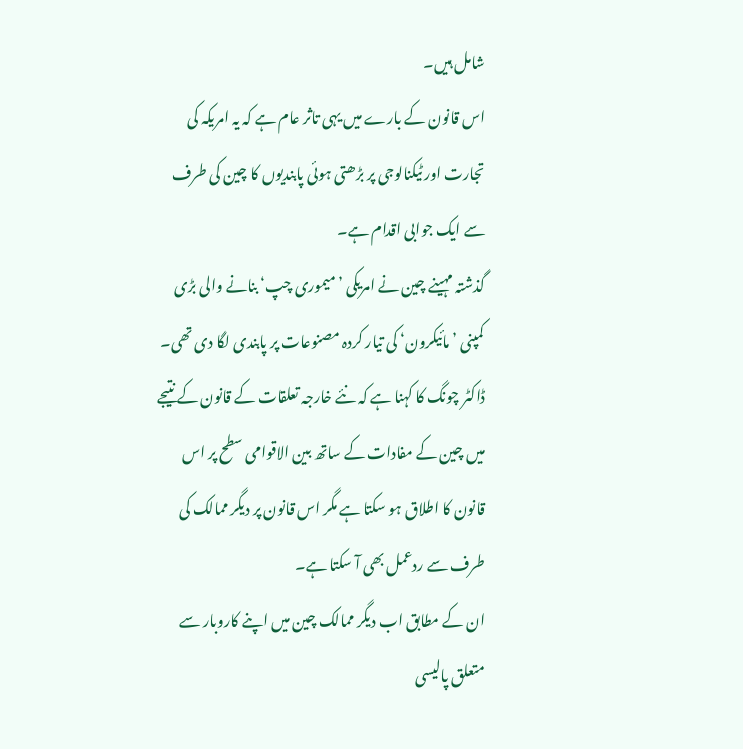شامل ہیں۔
اس قانون کے بارے میں یہی تاثر عام ہے کہ یہ امریکہ کی تجارت اور ٹیکنالوجی پر بڑھتی ہوئی پابندیوں کا چین کی طرف سے ایک جوابی اقدام ہے۔
گذشتہ مہینے چین نے امریکی ’میموری چپ‘ بنانے والی بڑی کمپنی ’مائیکرون‘ کی تیار کردہ مصنوعات پر پابندی لگا دی تھی۔
ڈاکٹر چونگ کا کہنا ہے کہ نئے خارجہ تعلقات کے قانون کے نتیجے میں چین کے مفادات کے ساتھ بین الاقوامی سطح پر اس قانون کا اطلاق ہو سکتا ہے مگر اس قانون پر دیگر ممالک کی طرف سے ردعمل بھی آ سکتا ہے۔
ان کے مطابق اب دیگر ممالک چین میں اپنے کاروبار سے متعلق پالیسی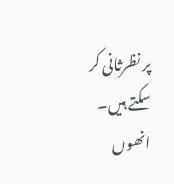پر نظرثانی کر سکتے ہیں۔
انھوں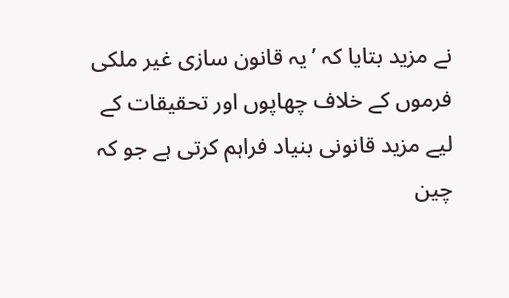نے مزید بتایا کہ ’یہ قانون سازی غیر ملکی فرموں کے خلاف چھاپوں اور تحقیقات کے لیے مزید قانونی بنیاد فراہم کرتی ہے جو کہ چین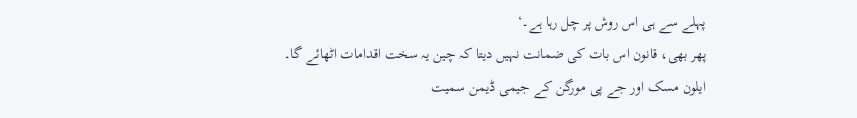پہلے سے ہی اس روش پر چل رہا ہے۔‘
پھر بھی، قانون اس بات کی ضمانت نہیں دیتا کہ چین یہ سخت اقدامات اٹھائے گا۔
ایلون مسک اور جے پی مورگن کے جیمی ڈیمن سمیت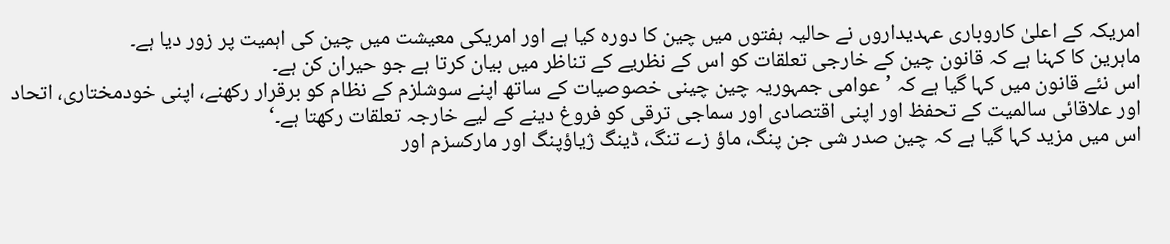امریکہ کے اعلیٰ کاروباری عہدیداروں نے حالیہ ہفتوں میں چین کا دورہ کیا ہے اور امریکی معیشت میں چین کی اہمیت پر زور دیا ہے۔
ماہرین کا کہنا ہے کہ قانون چین کے خارجی تعلقات کو اس کے نظریے کے تناظر میں بیان کرتا ہے جو حیران کن ہے۔
اس نئے قانون میں کہا گیا ہے کہ ’عوامی جمہوریہ چین چینی خصوصیات کے ساتھ اپنے سوشلزم کے نظام کو برقرار رکھنے، اپنی خودمختاری، اتحاد اور علاقائی سالمیت کے تحفظ اور اپنی اقتصادی اور سماجی ترقی کو فروغ دینے کے لیے خارجہ تعلقات رکھتا ہے۔‘
اس میں مزید کہا گیا ہے کہ چین صدر شی جن پنگ، ماؤ زے تنگ، ڈینگ ژیاؤپنگ اور مارکسزم اور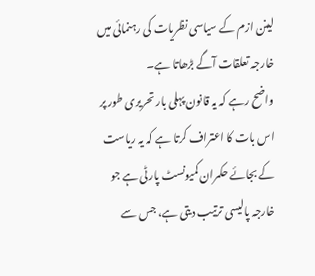لینن ازم کے سیاسی نظریات کی رہنمائی میں خارجہ تعلقات آگے بڑھاتا ہے۔
واضح رہے کہ یہ قانون پہلی بار تحریری طور پر اس بات کا اعتراف کرتا ہے کہ یہ ریاست کے بجائے حکمران کمیونسٹ پارٹی ہے جو خارجہ پالیسی ترتیب دیتی ہے، جس سے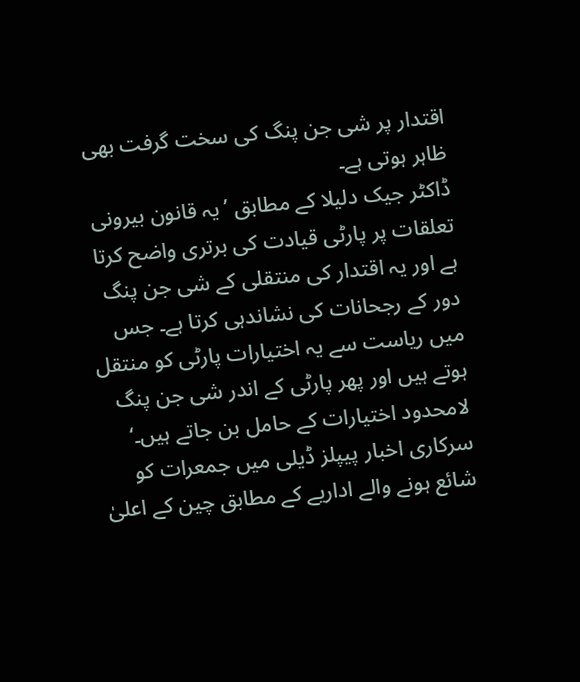اقتدار پر شی جن پنگ کی سخت گرفت بھی ظاہر ہوتی ہے۔
ڈاکٹر جیک دلیلا کے مطابق ’یہ قانون بیرونی تعلقات پر پارٹی قیادت کی برتری واضح کرتا ہے اور یہ اقتدار کی منتقلی کے شی جن پنگ دور کے رجحانات کی نشاندہی کرتا ہے۔ جس میں ریاست سے یہ اختیارات پارٹی کو منتقل ہوتے ہیں اور پھر پارٹی کے اندر شی جن پنگ لامحدود اختیارات کے حامل بن جاتے ہیں۔‘
سرکاری اخبار پیپلز ڈیلی میں جمعرات کو شائع ہونے والے اداریے کے مطابق چین کے اعلیٰ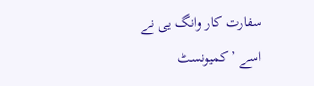سفارت کار وانگ یی نے اسے ’کمیونسٹ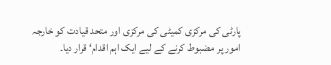پارٹی کی مرکزی کمیٹی کی مرکزی اور متحد قیادت کو خارجہ امور پر مضبوط کرنے کے لیے ایک اہم اقدام‘ قرار دیا۔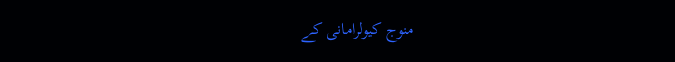منوج کیولرامانی کے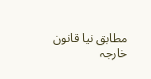مطابق نیا قانون خارجہ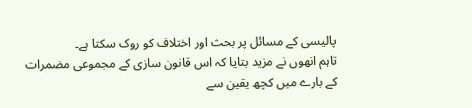پالیسی کے مسائل پر بحث اور اختلاف کو روک سکتا ہے۔
تاہم انھوں نے مزید بتایا کہ اس قانون سازی کے مجموعی مضمرات کے بارے میں کچھ یقین سے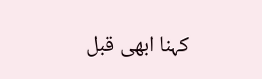کہنا ابھی قبل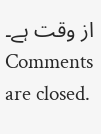از وقت ہے۔
Comments are closed.